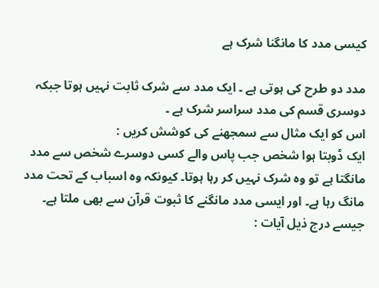کیسی مدد کا مانگنا شرک ہے

مدد دو طرح کی ہوتی ہے ۔ ایک مدد سے شرک ثابت نہیں ہوتا جبکہ دوسری قسم کی مدد سراسر شرک ہے ۔
اس کو ایک مثال سے سمجھنے کی کوشش کریں :
ایک ڈوبتا ہوا شخص جب پاس والے کسی دوسرے شخص سے مدد مانگتا ہے تو وہ شرک نہیں کر رہا ہوتا۔ کیونکہ وہ اسباب کے تحت مدد مانگ رہا ہے۔ اور ایسی مدد مانگنے کا ثبوت قرآن سے بھی ملتا ہے۔
جیسے درج ذیل آیات :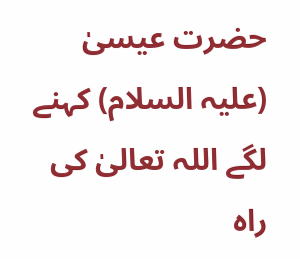حضرت عیسیٰ (علیہ السلام) کہنے لگے اللہ تعالیٰ کی راہ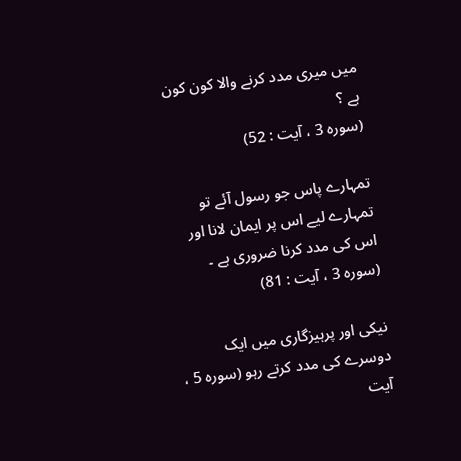میں میری مدد کرنے والا کون کون ہے ؟
(سورہ 3 ، آیت : 52)

تمہارے پاس جو رسول آئے تو تمہارے لیے اس پر ایمان لانا اور اس کی مدد کرنا ضروری ہے ۔
(سورہ 3 ، آیت : 81)

نیکی اور پرہیزگاری میں ایک دوسرے کی مدد کرتے رہو (سورہ 5 ، آیت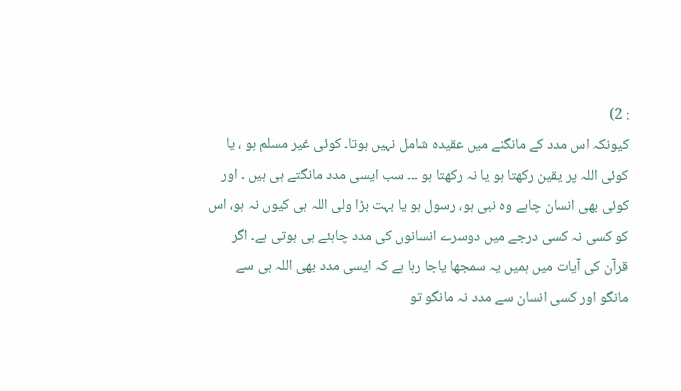: 2)
کیونکہ اس مدد کے مانگنے میں عقیدہ شامل نہیں ہوتا۔ کوئی غیر مسلم ہو ، یا کوئی اللہ پر یقین رکھتا ہو یا نہ رکھتا ہو ۔۔۔ سب ایسی مدد مانگتے ہی ہیں ۔ اور کوئی بھی انسان چاہے وہ نبی ہو، رسول ہو یا بہت بڑا ولی اللہ ہی کیوں نہ ہو، اس کو کسی نہ کسی درجے میں دوسرے انسانوں کی مدد چاہئے ہی ہوتی ہے۔ اگر قرآن کی آیات میں ہمیں یہ سمجھا یاجا رہا ہے کہ ایسی مدد بھی اللہ ہی سے مانگو اور کسی انسان سے مدد نہ مانگو تو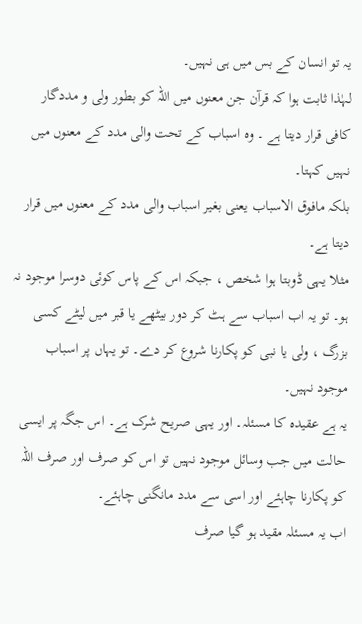یہ تو انسان کے بس میں ہی نہیں۔
لہٰذا ثابت ہوا کہ قرآن جن معنوں میں اللہ کو بطور ولی و مددگار کافی قرار دیتا ہے ۔ وہ اسباب کے تحت والی مدد کے معنوں میں نہیں کہتا۔
بلکہ مافوق الاسباب یعنی بغیر اسباب والی مدد کے معنوں میں قرار دیتا ہے۔
مثلا یہی ڈوبتا ہوا شخص ، جبکہ اس کے پاس کوئی دوسرا موجود نہ ہو۔ تو یہ اب اسباب سے ہٹ کر دور بیٹھے یا قبر میں لیٹے کسی بزرگ ، ولی یا نبی کو پکارنا شروع کر دے۔ تو یہاں پر اسباب موجود نہیں۔
یہ ہے عقیدہ کا مسئلہ۔ اور یہی صریح شرک ہے۔ اس جگہ پر ایسی حالت میں جب وسائل موجود نہیں تو اس کو صرف اور صرف اللہ کو پکارنا چاہئے اور اسی سے مدد مانگنی چاہئے۔
اب یہ مسئلہ مقید ہو گیا صرف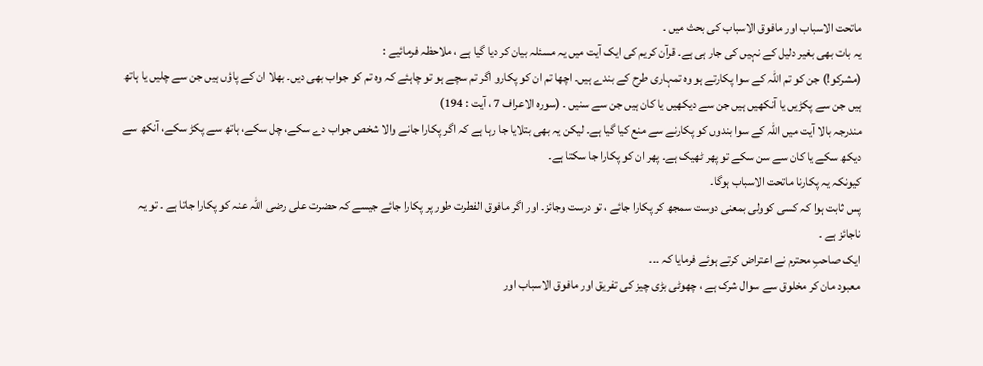ماتحت الاسباب اور مافوق الاسباب کی بحث میں ۔
یہ بات بھی بغیر دلیل کے نہیں کی جار ہی ہے۔ قرآن کریم کی ایک آیت میں یہ مسئلہ بیان کر دیا گیا ہے ، ملاحظہ فرمائیے :
(مشرکو!) جن کو تم اللہ کے سوا پکارتے ہو وہ تمہاری طرح کے بندے ہیں۔ اچھا تم ان کو پکارو اگر تم سچے ہو تو چاہئے کہ وہ تم کو جواب بھی دیں۔ بھلا ان کے پاؤں ہیں جن سے چلیں یا ہاتھ ہیں جن سے پکڑیں یا آنکھیں ہیں جن سے دیکھیں یا کان ہیں جن سے سنیں ۔ (سورہ الاعراف 7 ، آیت : 194)
مندرجہ بالا آیت میں اللہ کے سوا بندوں کو پکارنے سے منع کیا گیا ہے۔ لیکن یہ بھی بتلایا جا رہا ہے کہ اگر پکارا جانے والا شخص جواب دے سکے، چل سکے، ہاتھ سے پکڑ سکے، آنکھ سے دیکھ سکے یا کان سے سن سکے تو پھر ٹھیک ہے۔ پھر ان کو پکارا جا سکتا ہے۔
کیونکہ یہ پکارنا ماتحت الاسباب ہوگا۔
پس ثابت ہوا کہ کسی کوولی بمعنی دوست سمجھ کر پکارا جائے ، تو درست وجائز۔ اور اگر مافوق الفطرت طور پر پکارا جائے جیسے کہ حضرت علی رضی اللہ عنہ کو پکارا جاتا ہے ۔ تو یہ ناجائز ہے ۔
ایک صاحبِ محترم نے اعتراض کرتے ہوئے فرمایا کہ ۔۔۔
معبود مان کر مخلوق سے سوال شرک ہے ، چھوٹی بڑی چیز کی تفریق اور مافوق الاسباب اور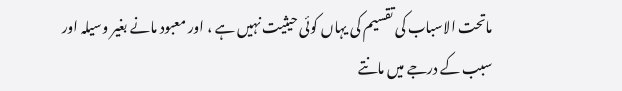ماتحت الاسباب کی تقسیم کی یہاں کوئی حیثیت نہیں ہے ، اور معبود مانے بغیر وسیلہ اور سبب کے درجے میں مانتے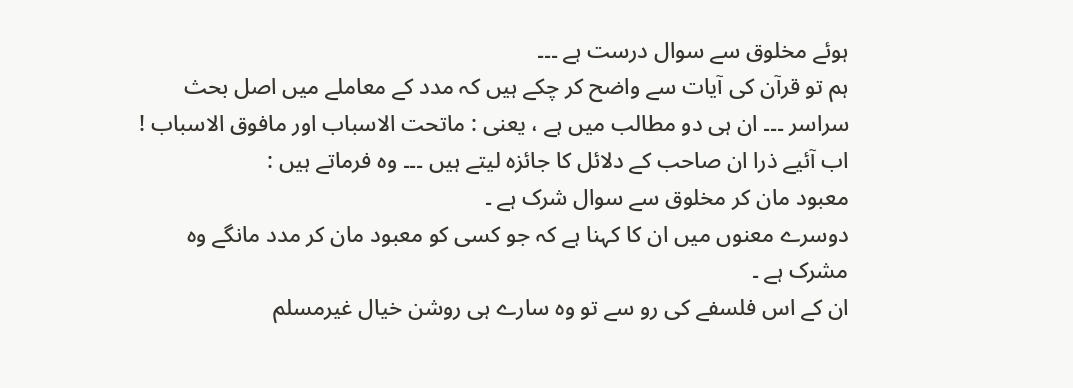ہوئے مخلوق سے سوال درست ہے ۔۔۔
ہم تو قرآن کی آیات سے واضح کر چکے ہیں کہ مدد کے معاملے میں اصل بحث سراسر ۔۔۔ ان ہی دو مطالب میں ہے ، یعنی : ماتحت الاسباب اور مافوق الاسباب !
اب آئیے ذرا ان صاحب کے دلائل کا جائزہ لیتے ہیں ۔۔۔ وہ فرماتے ہیں :
معبود مان کر مخلوق سے سوال شرک ہے ۔
دوسرے معنوں میں ان کا کہنا ہے کہ جو کسی کو معبود مان کر مدد مانگے وہ مشرک ہے ۔
ان کے اس فلسفے کی رو سے تو وہ سارے ہی روشن خیال غیرمسلم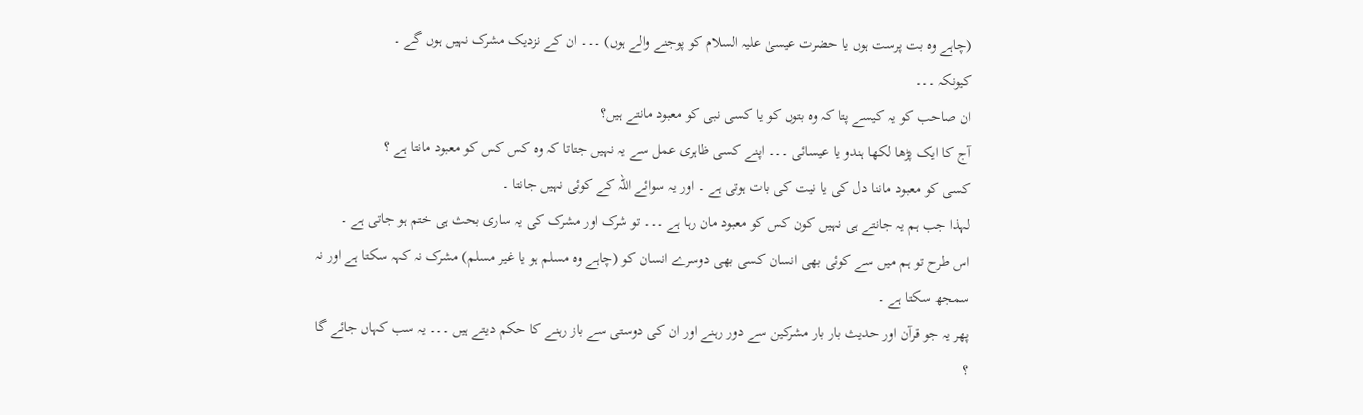(چاہے وہ بت پرست ہوں یا حضرت عیسیٰ علیہ السلام کو پوجنے والے ہوں) ۔۔۔ ان کے نزدیک مشرک نہیں ہوں گے ۔
کیونکہ ۔۔۔
ان صاحب کو یہ کیسے پتا کہ وہ بتوں کو یا کسی نبی کو معبود مانتے ہیں؟
آج کا ایک پڑھا لکھا ہندو یا عیسائی ۔۔۔ اپنے کسی ظاہری عمل سے یہ نہیں جتاتا کہ وہ کس کس کو معبود مانتا ہے ؟
کسی کو معبود ماننا دل کی یا نیت کی بات ہوتی ہے ۔ اور یہ سوائے اللہ کے کوئی نہیں جانتا ۔
لہذا جب ہم یہ جانتے ہی نہیں کون کس کو معبود مان رہا ہے ۔۔۔ تو شرک اور مشرک کی یہ ساری بحث ہی ختم ہو جاتی ہے ۔
اس طرح تو ہم میں سے کوئی بھی انسان کسی بھی دوسرے انسان کو (چاہے وہ مسلم ہو یا غیر مسلم) مشرک نہ کہہ سکتا ہے اور نہ سمجھ سکتا ہے ۔
پھر یہ جو قرآن اور حدیث بار بار مشرکین سے دور رہنے اور ان کی دوستی سے باز رہنے کا حکم دیتے ہیں ۔۔۔ یہ سب کہاں جائے گا ؟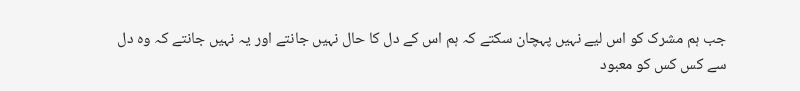جب ہم مشرک کو اس لیے نہیں پہچان سکتے کہ ہم اس کے دل کا حال نہیں جانتے اور یہ نہیں جانتے کہ وہ دل سے کس کس کو معبود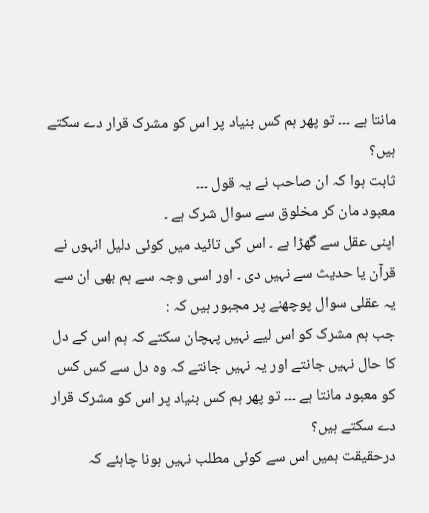مانتا ہے ۔۔۔ تو پھر ہم کس بنیاد پر اس کو مشرک قرار دے سکتے ہیں؟
ثابت ہوا کہ ان صاحب نے یہ قول ۔۔۔
معبود مان کر مخلوق سے سوال شرک ہے ۔
اپنی عقل سے گھڑا ہے ۔ اس کی تائید میں کوئی دلیل انہوں نے قرآن یا حدیث سے نہیں دی ۔ اور اسی وجہ سے ہم بھی ان سے یہ عقلی سوال پوچھنے پر مجبور ہیں کہ :
جب ہم مشرک کو اس لیے نہیں پہچان سکتے کہ ہم اس کے دل کا حال نہیں جانتے اور یہ نہیں جانتے کہ وہ دل سے کس کس کو معبود مانتا ہے ۔۔۔ تو پھر ہم کس بنیاد پر اس کو مشرک قرار دے سکتے ہیں؟
درحقیقت ہمیں اس سے کوئی مطلب نہیں ہونا چاہئے کہ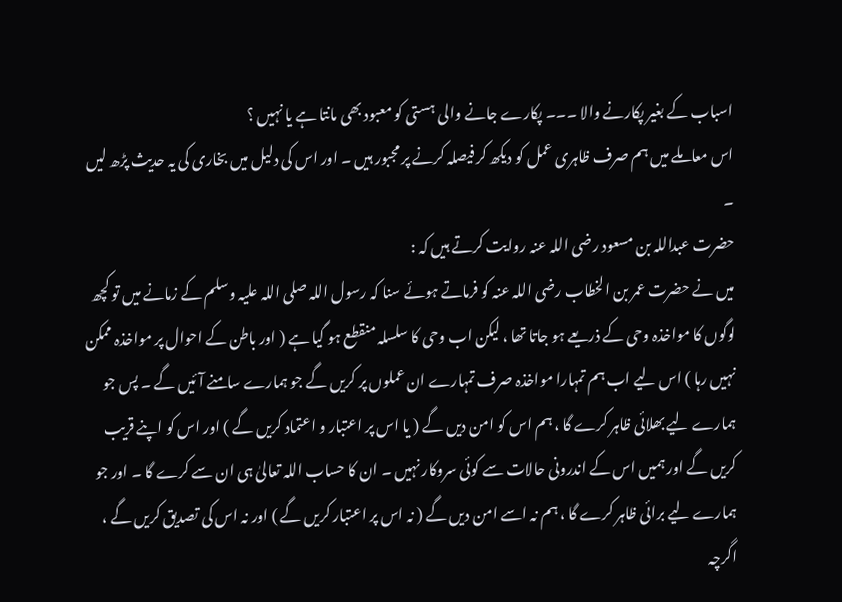اسباب کے بغیر پکارنے والا ۔۔۔ پکارے جانے والی ہستی کو معبود بھی مانتا ہے یا نہیں ؟
اس معاملے میں ہم صرف ظاہری عمل کو دیکھ کر فیصلہ کرنے پر مجبور ہیں ۔ اور اس کی دلیل میں بخاری کی یہ حدیث پڑھ لیں ۔
حضرت عبداللہ بن مسعود رضی اللہ عنہ روایت کرتے ہیں کہ :
میں نے حضرت عمر بن الخطاب رضی اللہ عنہ کو فرماتے ہوئے سنا کہ رسول اللہ صلی اللہ علیہ وسلم کے زمانے میں تو کچھ لوگوں کا مواخذہ وحی کے ذریعے ہو جاتا تھا ، لیکن اب وحی کا سلسلہ منقطع ہو گیا ہے ( اور باطن کے احوال پر مواخذہ ممکن نہیں رہا ) اس لیے اب ہم تمہارا مواخذہ صرف تمہارے ان عملوں پر کریں گے جو ہمارے سامنے آئیں گے ۔ پس جو ہمارے لیے بھلائی ظاہر کرے گا ، ہم اس کو امن دیں گے ( یا اس پر اعتبار و اعتماد کریں گے ) اور اس کو اپنے قریب کریں گے اور ہمیں اس کے اندرونی حالات سے کوئی سروکار نہیں ۔ ان کا حساب اللہ تعالیٰ ہی ان سے کرے گا ۔ اور جو ہمارے لیے برائی ظاہر کرے گا ، ہم نہ اسے امن دیں گے ( نہ اس پر اعتبار کریں گے ) اور نہ اس کی تصدیق کریں گے ، اگرچہ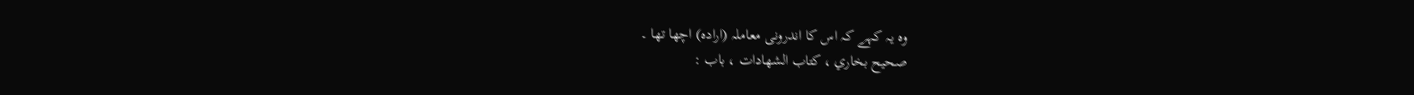وہ یہ کہے کہ اس کا اندرونی معاملہ (ارادہ) اچھا تھا ۔
صحيح بخاري ، كتاب الشهادات ، باب :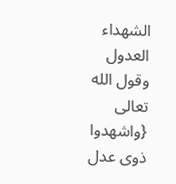الشهداء العدول وقول الله تعالى {واشهدوا ذوى عدل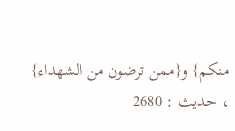منكم} و{ممن ترضون من الشهداء} ، حدیث : 2680